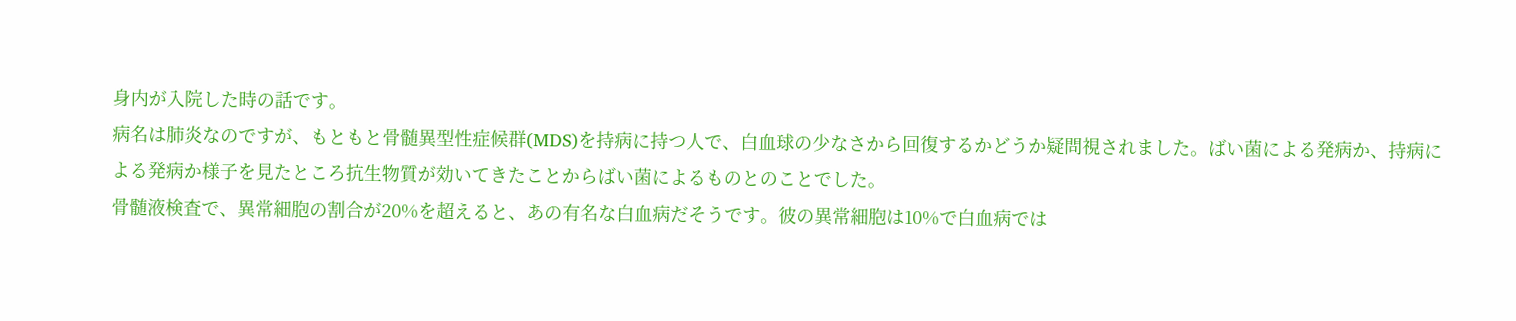身内が入院した時の話です。
病名は肺炎なのですが、もともと骨髄異型性症候群(MDS)を持病に持つ人で、白血球の少なさから回復するかどうか疑問視されました。ばい菌による発病か、持病による発病か様子を見たところ抗生物質が効いてきたことからばい菌によるものとのことでした。
骨髄液検査で、異常細胞の割合が20%を超えると、あの有名な白血病だそうです。彼の異常細胞は10%で白血病では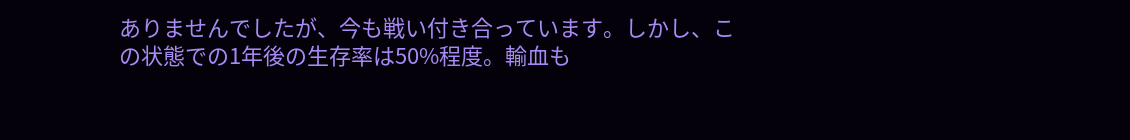ありませんでしたが、今も戦い付き合っています。しかし、この状態での1年後の生存率は50%程度。輸血も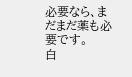必要なら、まだまだ薬も必要です。
白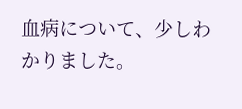血病について、少しわかりました。